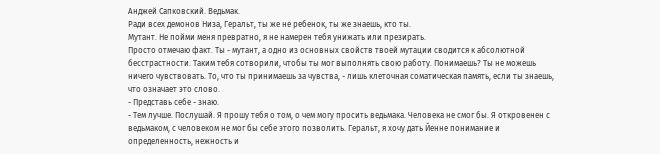Анджей Сапковский. Ведьмак.
Ради всех демонов Низа, Геральт, ты же не ребенок, ты же знаешь, кто ты.
Мутант. Не пойми меня превратно, я не намерен тебя унижать или презирать.
Просто отмечаю факт. Ты - мутант, а одно из основных свойств твоей мутации сводится к абсолютной бесстрастности. Таким тебя сотворили, чтобы ты мог выполнять свою работу. Понимаешь? Ты не можешь ничего чувствовать. То, что ты принимаешь за чувства, - лишь клеточная соматическая память, если ты знаешь, что означает это слово.
- Представь себе - знаю.
- Тем лучше. Послушай. Я прошу тебя о том, о чем могу просить ведьмака. Человека не смог бы. Я откровенен с ведьмаком, с человеком не мог бы себе этого позволить. Геральт, я хочу дать Йенне понимание и определенность, нежность и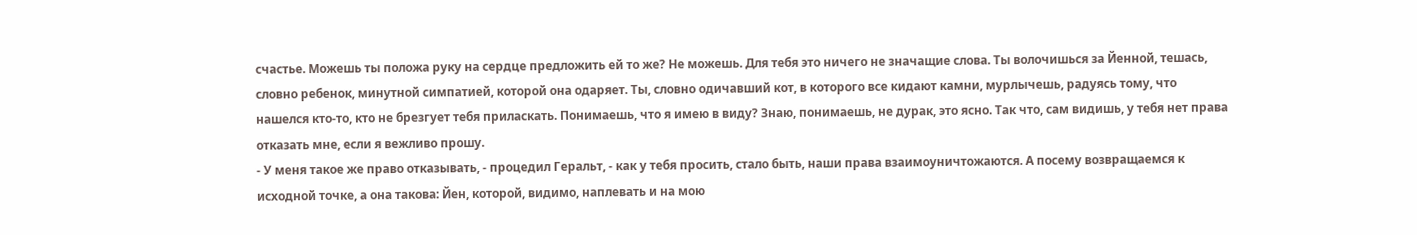счастье. Можешь ты положа руку на сердце предложить ей то же? Не можешь. Для тебя это ничего не значащие слова. Ты волочишься за Йенной, тешась, словно ребенок, минутной симпатией, которой она одаряет. Ты, словно одичавший кот, в которого все кидают камни, мурлычешь, радуясь тому, что нашелся кто-то, кто не брезгует тебя приласкать. Понимаешь, что я имею в виду? Знаю, понимаешь, не дурак, это ясно. Так что, сам видишь, у тебя нет права отказать мне, если я вежливо прошу.
- У меня такое же право отказывать, - процедил Геральт, - как у тебя просить, стало быть, наши права взаимоуничтожаются. А посему возвращаемся к исходной точке, а она такова: Йен, которой, видимо, наплевать и на мою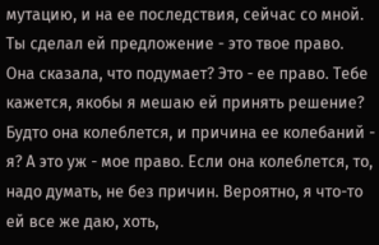мутацию, и на ее последствия, сейчас со мной. Ты сделал ей предложение - это твое право. Она сказала, что подумает? Это - ее право. Тебе кажется, якобы я мешаю ей принять решение? Будто она колеблется, и причина ее колебаний - я? А это уж - мое право. Если она колеблется, то, надо думать, не без причин. Вероятно, я что-то ей все же даю, хоть,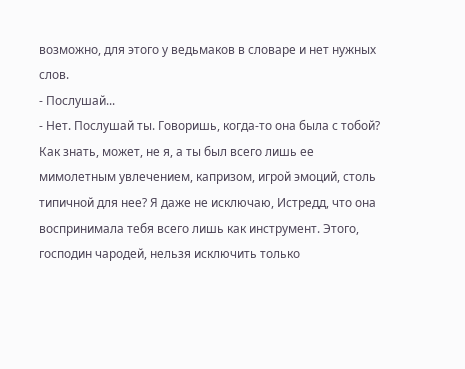возможно, для этого у ведьмаков в словаре и нет нужных слов.
- Послушай...
- Нет. Послушай ты. Говоришь, когда-то она была с тобой? Как знать, может, не я, а ты был всего лишь ее мимолетным увлечением, капризом, игрой эмоций, столь типичной для нее? Я даже не исключаю, Истредд, что она воспринимала тебя всего лишь как инструмент. Этого, господин чародей, нельзя исключить только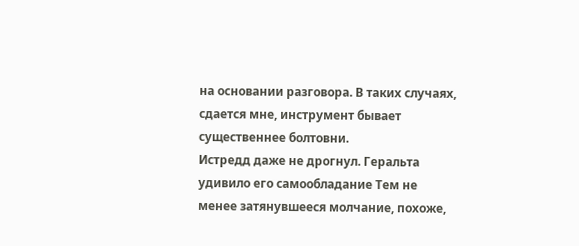на основании разговора. В таких случаях, сдается мне, инструмент бывает существеннее болтовни.
Истредд даже не дрогнул. Геральта удивило его самообладание Тем не менее затянувшееся молчание, похоже,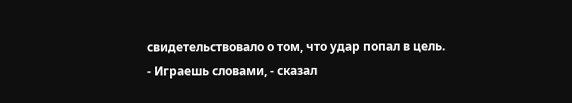свидетельствовало о том, что удар попал в цель.
- Играешь словами, - сказал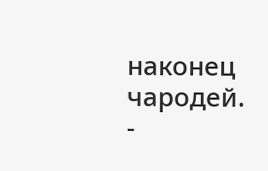наконец чародей. -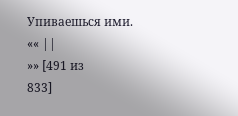Упиваешься ими.
«« ||
»» [491 из
833]